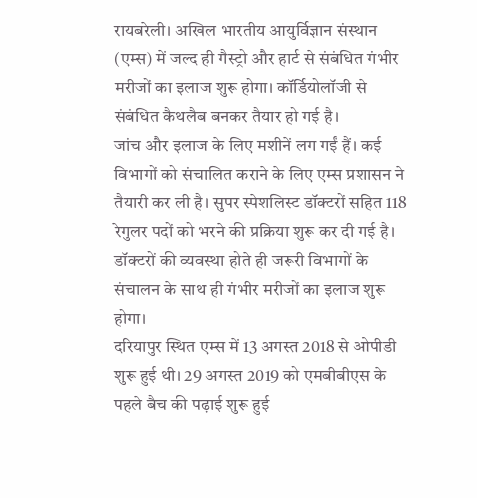रायबरेली। अखिल भारतीय आयुर्विज्ञान संस्थान (एम्स) में जल्द ही गैस्ट्रो और हार्ट से संबंधित गंभीर मरीजों का इलाज शुरू होगा। कॉर्डियोलॉजी से संबंधित कैथलैब बनकर तैयार हो गई है।
जांच और इलाज के लिए मशीनें लग गईं हैं। कई विभागों को संचालित कराने के लिए एम्स प्रशासन ने तैयारी कर ली है। सुपर स्पेशलिस्ट डॉक्टरों सहित 118 रेगुलर पदों को भरने की प्रक्रिया शुरू कर दी गई है। डॉक्टरों की व्यवस्था होते ही जरूरी विभागों के संचालन के साथ ही गंभीर मरीजों का इलाज शुरू होगा।
दरियापुर स्थित एम्स में 13 अगस्त 2018 से ओपीडी शुरू हुई थी। 29 अगस्त 2019 को एमबीबीएस के पहले बैच की पढ़ाई शुरू हुई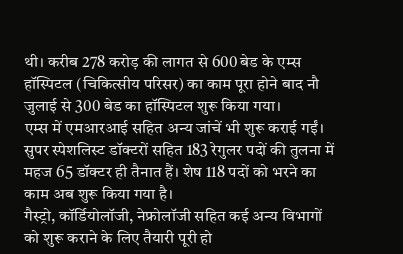थी। करीब 278 करोड़ की लागत से 600 बेड के एम्स हॉस्पिटल (चिकित्सीय परिसर) का काम पूरा होने बाद नौ जुलाई से 300 बेड का हॉस्पिटल शुरू किया गया।
एम्स में एमआरआई सहित अन्य जांचें भी शुरू कराई गईं। सुपर स्पेशलिस्ट डॉक्टरों सहित 183 रेगुलर पदों की तुलना में महज 65 डॉक्टर ही तैनात हैं। शेष 118 पदों को भरने का काम अब शुरू किया गया है।
गैस्ट्रो, कॉर्डियोलॉजी, नेफ्रोलॉजी सहित कई अन्य विभागों को शुरू कराने के लिए तैयारी पूरी हो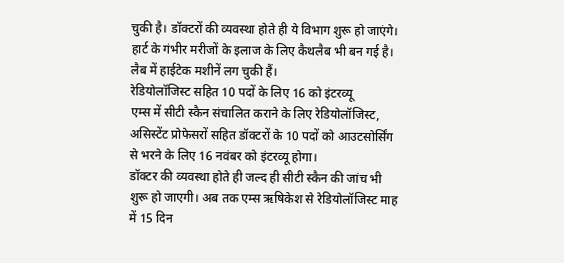चुकी है। डॉक्टरों की व्यवस्था होते ही ये विभाग शुरू हो जाएंगे। हार्ट के गंभीर मरीजों के इलाज के लिए कैथलैब भी बन गई है। लैब में हाईटेक मशीनें लग चुकी हैं।
रेडियोलॉजिस्ट सहित 10 पदों के लिए 16 को इंटरव्यू
एम्स में सीटी स्कैन संचालित कराने के लिए रेडियोलॉजिस्ट, असिस्टेंट प्रोफेसरों सहित डॉक्टरों के 10 पदों को आउटसोर्सिंग से भरने के लिए 16 नवंबर को इंटरव्यू होगा।
डॉक्टर की व्यवस्था होते ही जल्द ही सीटी स्कैन की जांच भी शुरू हो जाएगी। अब तक एम्स ऋषिकेश से रेडियोलॉजिस्ट माह में 15 दिन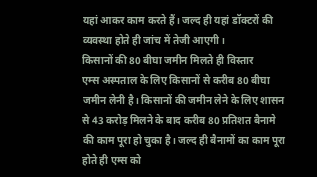यहां आकर काम करते हैं। जल्द ही यहां डॉक्टरों की व्यवस्था होते ही जांच में तेजी आएगी।
किसानों की 80 बीघा जमीन मिलते ही विस्तार
एम्स अस्पताल के लिए किसानों से करीब 80 बीघा जमीन लेनी है। किसानों की जमीन लेने के लिए शासन से 43 करोड़ मिलने के बाद करीब 80 प्रतिशत बैनामे की काम पूरा हो चुका है। जल्द ही बैनामों का काम पूरा होते ही एम्स को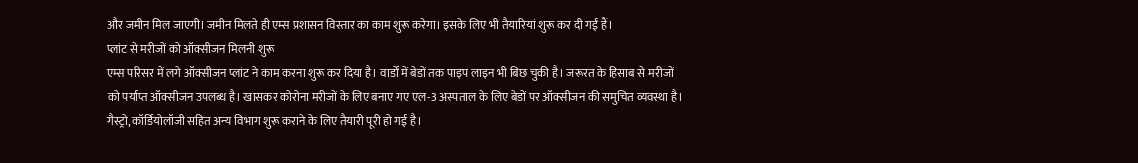और जमीन मिल जाएगी। जमीन मिलते ही एम्स प्रशासन विस्तार का काम शुरू करेगा। इसके लिए भी तैयारियां शुरू कर दी गईं हैं।
प्लांट से मरीजों को ऑक्सीजन मिलनी शुरू
एम्स परिसर में लगे ऑक्सीजन प्लांट ने काम करना शुरू कर दिया है। वार्डों में बेडों तक पाइप लाइन भी बिछ चुकी है। जरूरत के हिसाब से मरीजों को पर्याप्त ऑक्सीजन उपलब्ध है। खासकर कोरोना मरीजों के लिए बनाए गए एल-3 अस्पताल के लिए बेडों पर ऑक्सीजन की समुचित व्यवस्था है।
गैस्ट्रो, कॉर्डियोलॉजी सहित अन्य विभाग शुरू कराने के लिए तैयारी पूरी हो गई है।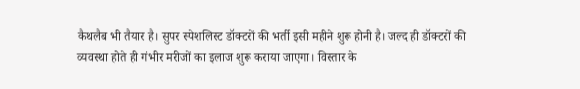कैथलैब भी तैयार है। सुपर स्पेशलिस्ट डॉक्टरों की भर्ती इसी महीने शुरू होनी है। जल्द ही डॉक्टरों की व्यवस्था होते ही गंभीर मरीजों का इलाज शुरू कराया जाएगा। विस्तार के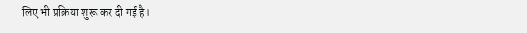लिए भी प्रक्रिया शुरू कर दी गई है।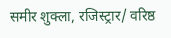समीर शुक्ला, रजिस्ट्रार/ वरिष्ठ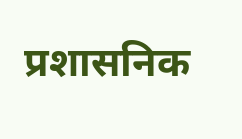प्रशासनिक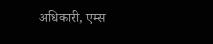अधिकारी, एम्स